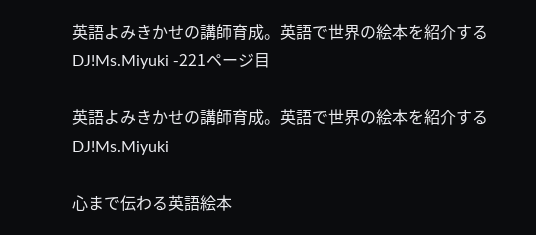英語よみきかせの講師育成。英語で世界の絵本を紹介するDJ!Ms.Miyuki -221ページ目

英語よみきかせの講師育成。英語で世界の絵本を紹介するDJ!Ms.Miyuki

心まで伝わる英語絵本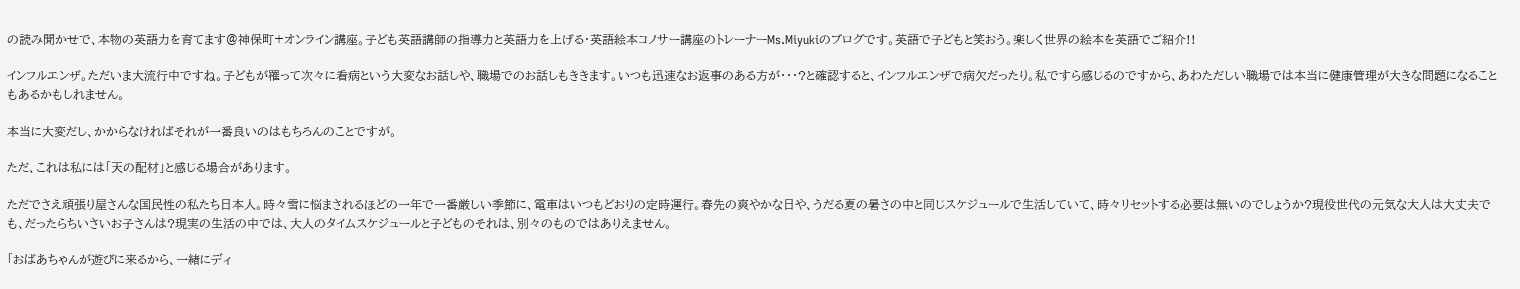の読み聞かせで、本物の英語力を育てます@神保町+オンライン講座。子ども英語講師の指導力と英語力を上げる・英語絵本コノサー講座のトレーナーMs.Miyukiのブログです。英語で子どもと笑おう。楽しく世界の絵本を英語でご紹介!!

インフルエンザ。ただいま大流行中ですね。子どもが罹って次々に看病という大変なお話しや、職場でのお話しもききます。いつも迅速なお返事のある方が・・・?と確認すると、インフルエンザで病欠だったり。私ですら感じるのですから、あわただしい職場では本当に健康管理が大きな問題になることもあるかもしれません。

本当に大変だし、かからなければそれが一番良いのはもちろんのことですが。

ただ、これは私には「天の配材」と感じる場合があります。

ただでさえ頑張り屋さんな国民性の私たち日本人。時々雪に悩まされるほどの一年で一番厳しい季節に、電車はいつもどおりの定時運行。春先の爽やかな日や、うだる夏の暑さの中と同じスケジュールで生活していて、時々リセットする必要は無いのでしょうか?現役世代の元気な大人は大丈夫でも、だったらちいさいお子さんは?現実の生活の中では、大人のタイムスケジュールと子どものそれは、別々のものではありえません。

「おばあちゃんが遊びに来るから、一緒にディ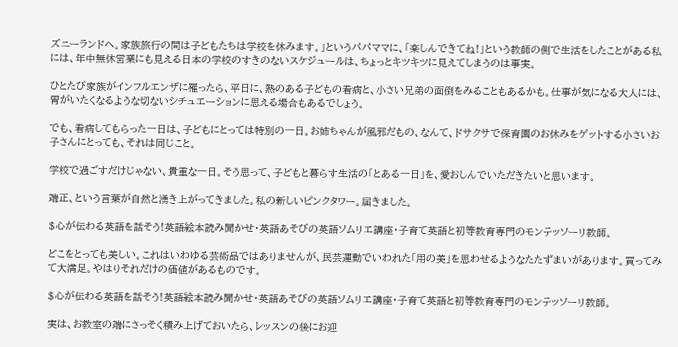ズニーランドへ。家族旅行の間は子どもたちは学校を休みます。」というパパママに、「楽しんできてね!」という教師の側で生活をしたことがある私には、年中無休営業にも見える日本の学校のすきのないスケジュールは、ちょっとキツキツに見えてしまうのは事実。

ひとたび家族がインフルエンザに罹ったら、平日に、熱のある子どもの看病と、小さい兄弟の面倒をみることもあるかも。仕事が気になる大人には、胃がいたくなるような切ないシチュエーションに思える場合もあるでしょう。

でも、看病してもらった一日は、子どもにとっては特別の一日。お姉ちゃんが風邪だもの、なんて、ドサクサで保育園のお休みをゲットする小さいお子さんにとっても、それは同じこと。

学校で過ごすだけじゃない、貴重な一日。そう思って、子どもと暮らす生活の「とある一日」を、愛おしんでいただきたいと思います。

端正、という言葉が自然と湧き上がってきました。私の新しいピンクタワー。届きました。

$心が伝わる英語を話そう!英語絵本読み聞かせ・英語あそびの英語ソムリエ講座・子育て英語と初等教育専門のモンテッソーリ教師。

どこをとっても美しい。これはいわゆる芸術品ではありませんが、民芸運動でいわれた「用の美」を思わせるようなたたずまいがあります。買ってみて大満足。やはりそれだけの価値があるものです。

$心が伝わる英語を話そう!英語絵本読み聞かせ・英語あそびの英語ソムリエ講座・子育て英語と初等教育専門のモンテッソーリ教師。

実は、お教室の端にさっそく積み上げておいたら、レッスンの後にお迎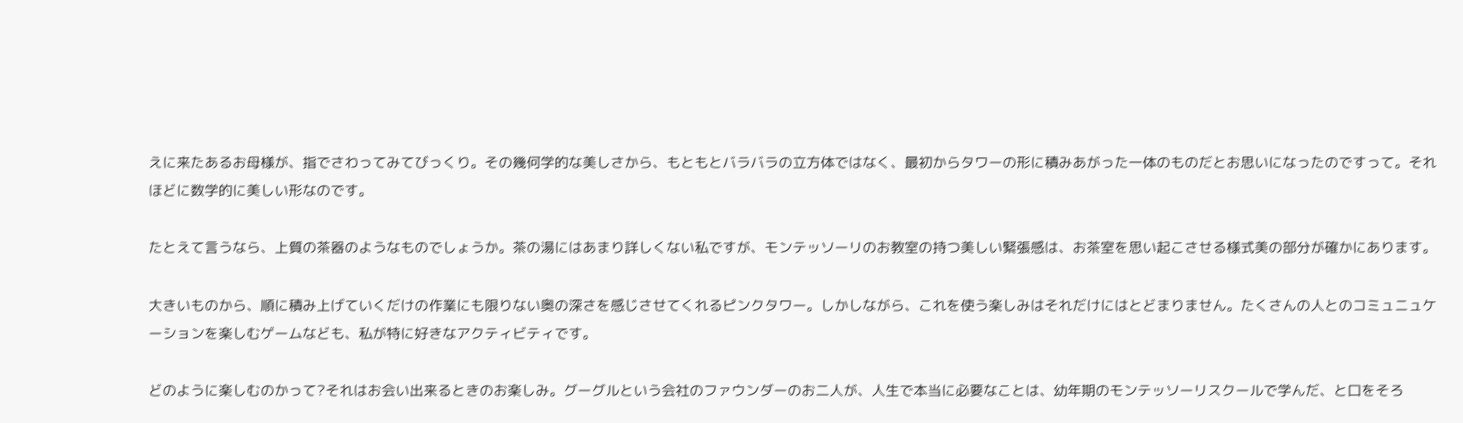えに来たあるお母様が、指でさわってみてびっくり。その幾何学的な美しさから、もともとバラバラの立方体ではなく、最初からタワーの形に積みあがった一体のものだとお思いになったのですって。それほどに数学的に美しい形なのです。

たとえて言うなら、上質の茶器のようなものでしょうか。茶の湯にはあまり詳しくない私ですが、モンテッソーリのお教室の持つ美しい緊張感は、お茶室を思い起こさせる様式美の部分が確かにあります。

大きいものから、順に積み上げていくだけの作業にも限りない奥の深さを感じさせてくれるピンクタワー。しかしながら、これを使う楽しみはそれだけにはとどまりません。たくさんの人とのコミュニュケーションを楽しむゲームなども、私が特に好きなアクティビティです。

どのように楽しむのかって?それはお会い出来るときのお楽しみ。グーグルという会社のファウンダーのお二人が、人生で本当に必要なことは、幼年期のモンテッソーリスクールで学んだ、と口をそろ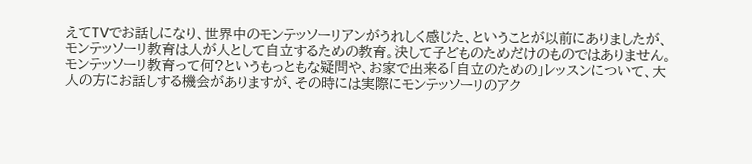えてTVでお話しになり、世界中のモンテッソーリアンがうれしく感じた、ということが以前にありましたが、モンテッソーリ教育は人が人として自立するための教育。決して子どものためだけのものではありません。モンテッソーリ教育って何?というもっともな疑問や、お家で出来る「自立のための」レッスンについて、大人の方にお話しする機会がありますが、その時には実際にモンテッソーリのアク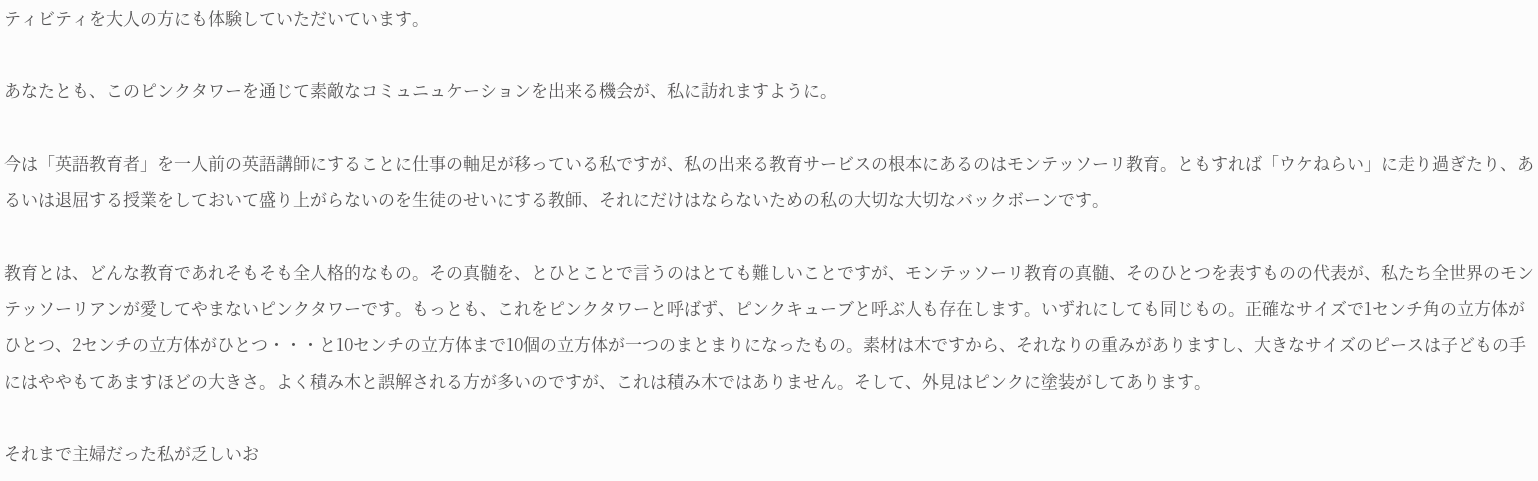ティビティを大人の方にも体験していただいています。

あなたとも、このピンクタワーを通じて素敵なコミュニュケーションを出来る機会が、私に訪れますように。

今は「英語教育者」を一人前の英語講師にすることに仕事の軸足が移っている私ですが、私の出来る教育サービスの根本にあるのはモンテッソーリ教育。ともすれば「ウケねらい」に走り過ぎたり、あるいは退屈する授業をしておいて盛り上がらないのを生徒のせいにする教師、それにだけはならないための私の大切な大切なバックボーンです。

教育とは、どんな教育であれそもそも全人格的なもの。その真髄を、とひとことで言うのはとても難しいことですが、モンテッソーリ教育の真髄、そのひとつを表すものの代表が、私たち全世界のモンテッソーリアンが愛してやまないピンクタワーです。もっとも、これをピンクタワーと呼ばず、ピンクキューブと呼ぶ人も存在します。いずれにしても同じもの。正確なサイズで1センチ角の立方体がひとつ、2センチの立方体がひとつ・・・と10センチの立方体まで10個の立方体が一つのまとまりになったもの。素材は木ですから、それなりの重みがありますし、大きなサイズのピースは子どもの手にはややもてあますほどの大きさ。よく積み木と誤解される方が多いのですが、これは積み木ではありません。そして、外見はピンクに塗装がしてあります。

それまで主婦だった私が乏しいお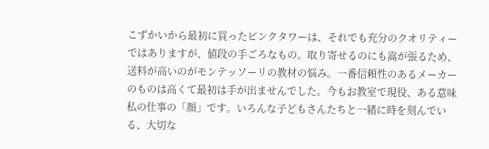こずかいから最初に買ったピンクタワーは、それでも充分のクオリティーではありますが、値段の手ごろなもの。取り寄せるのにも嵩が張るため、送料が高いのがモンテッソーリの教材の悩み。一番信頼性のあるメーカーのものは高くて最初は手が出ませんでした。今もお教室で現役、ある意味私の仕事の「顔」です。いろんな子どもさんたちと一緒に時を刻んでいる、大切な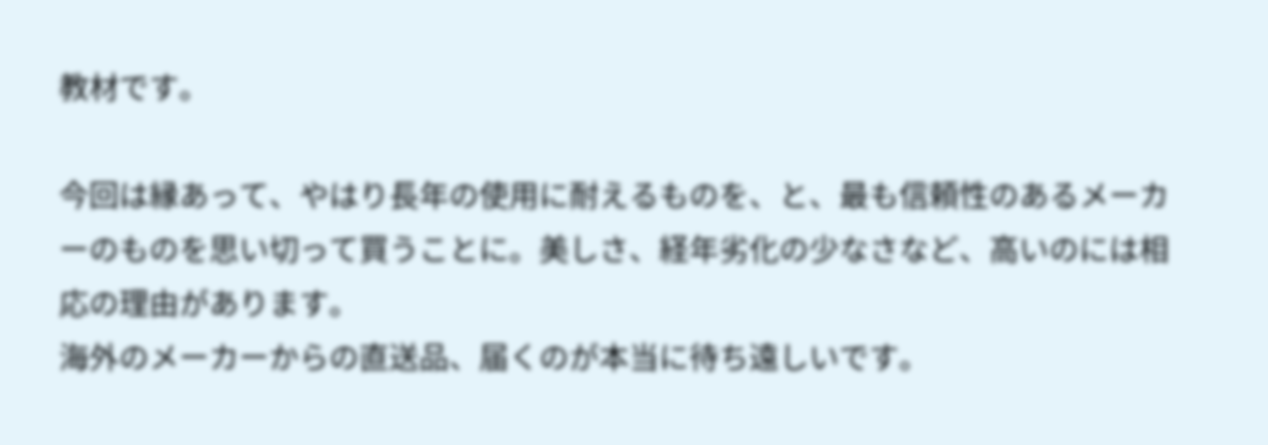教材です。

今回は縁あって、やはり長年の使用に耐えるものを、と、最も信頼性のあるメーカーのものを思い切って買うことに。美しさ、経年劣化の少なさなど、高いのには相応の理由があります。
海外のメーカーからの直送品、届くのが本当に待ち遠しいです。